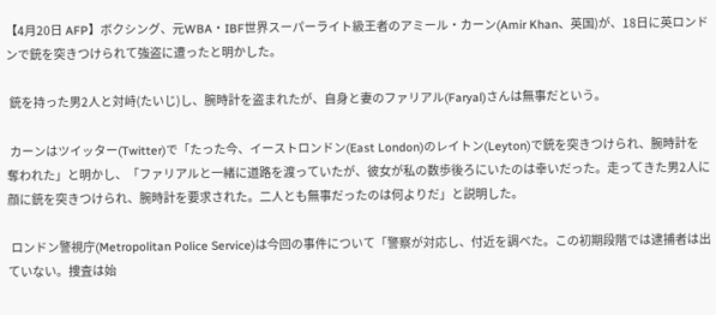【4月20日 AFP】ボクシング、元WBA・IBF世界スーパーライト級王者のアミール・カーン(Amir Khan、英国)が、18日に英ロンドンで銃を突きつけられて強盗に遭ったと明かした。

 銃を持った男2人と対峙(たいじ)し、腕時計を盗まれたが、自身と妻のファリアル(Faryal)さんは無事だという。

 カーンはツイッター(Twitter)で「たった今、イーストロンドン(East London)のレイトン(Leyton)で銃を突きつけられ、腕時計を奪われた」と明かし、「ファリアルと一緒に道路を渡っていたが、彼女が私の数歩後ろにいたのは幸いだった。走ってきた男2人に顔に銃を突きつけられ、腕時計を要求された。二人とも無事だったのは何よりだ」と説明した。

 ロンドン警視庁(Metropolitan Police Service)は今回の事件について「警察が対応し、付近を調べた。この初期段階では逮捕者は出ていない。捜査は始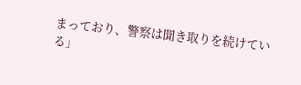まっており、警察は聞き取りを続けている」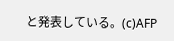と発表している。(c)AFP